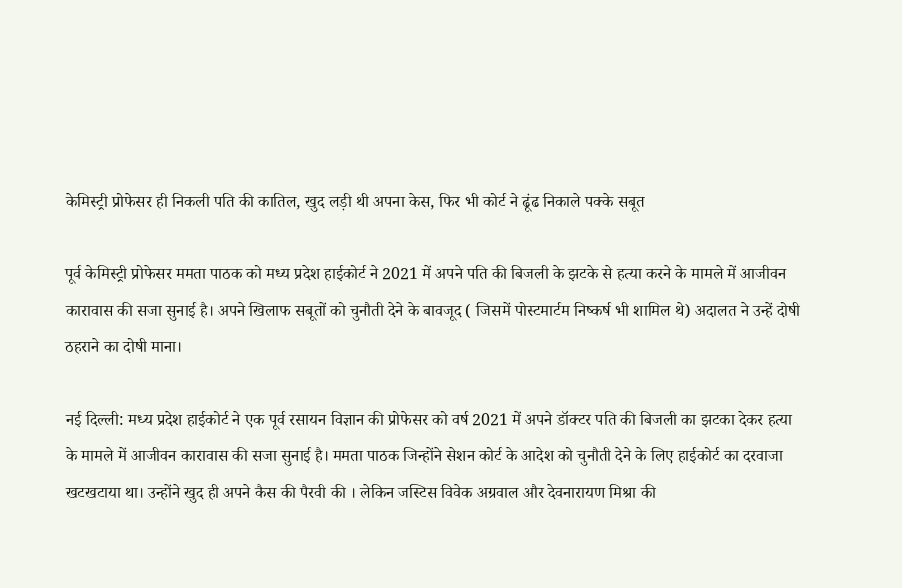केमिस्ट्री प्रोफेसर ही निकली पति की कातिल, खुद लड़ी थी अपना केस, फिर भी कोर्ट ने ढूंढ निकाले पक्के सबूत

पूर्व केमिस्ट्री प्रोफेसर ममता पाठक को मध्य प्रदेश हाईकोर्ट ने 2021 में अपने पति की बिजली के झटके से हत्या करने के मामले में आजीवन कारावास की सजा सुनाई है। अपने खिलाफ सबूतों को चुनौती देने के बावजूद ( जिसमें पोस्टमार्टम निष्कर्ष भी शामिल थे) अदालत ने उन्हें दोषी ठहराने का दोषी माना।

नई दिल्ली: मध्य प्रदेश हाईकोर्ट ने एक पूर्व रसायन विज्ञान की प्रोफेसर को वर्ष 2021 में अपने डॉक्टर पति की बिजली का झटका देकर हत्या के मामले में आजीवन कारावास की सजा सुनाई है। ममता पाठक जिन्होंने सेशन कोर्ट के आदेश को चुनौती देने के लिए हाईकोर्ट का दरवाजा खटखटाया था। उन्होंने खुद ही अपने कैस की पैरवी की । लेकिन जस्टिस विवेक अग्रवाल और देवनारायण मिश्रा की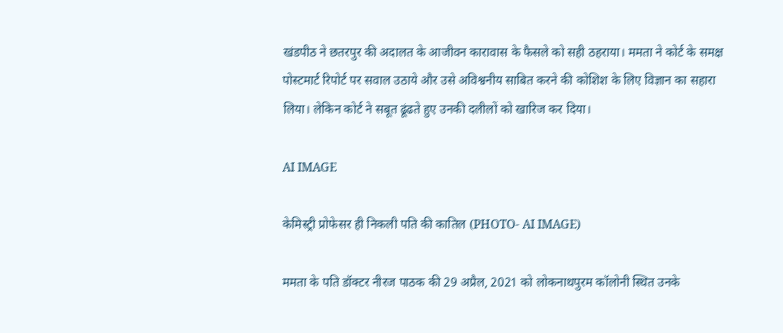खंडपीठ ने छतरपुर की अदालत के आजीवन कारावास के फैसले को सही ठहराया। ममता ने कोर्ट के समक्ष पोस्टमार्ट रिपोर्ट पर सवाल उठाये और उसे अविश्वनीय साबित करने की कोशिश के लिए विज्ञान का सहारा लिया। लेकिन कोर्ट ने सबूत ढूंढते हुए उनकी दलीलों को खारिज कर दिया।

AI IMAGE

केमिस्ट्री प्रोफेसर ही निकली पति की कातिल (PHOTO- AI IMAGE)

ममता के पति डॉक्टर नीरज पाठक की 29 अप्रैल, 2021 को लोकनाथपुरम कॉलोनी स्थित उनके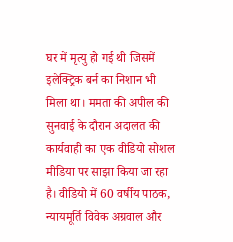घर में मृत्यु हो गई थी जिसमें इलेक्ट्रिक बर्न का निशान भी मिला था। ममता की अपील की सुनवाई के दौरान अदालत की कार्यवाही का एक वीडियो सोशल मीडिया पर साझा किया जा रहा है। वीडियो में 60 वर्षीय पाठक, न्यायमूर्ति विवेक अग्रवाल और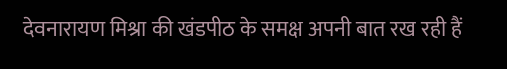देवनारायण मिश्रा की खंडपीठ के समक्ष अपनी बात रख रही हैं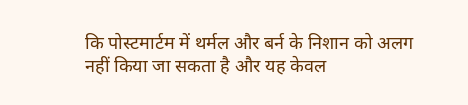कि पोस्टमार्टम में थर्मल और बर्न के निशान को अलग नहीं किया जा सकता है और यह केवल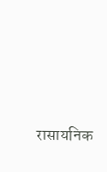रासायनिक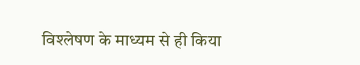विश्लेषण के माध्यम से ही किया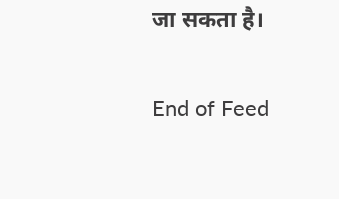जा सकता है।

End of Feed